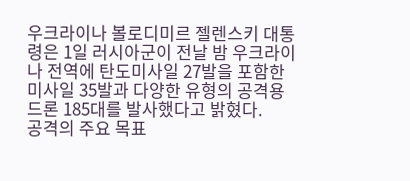우크라이나 볼로디미르 젤렌스키 대통령은 1일 러시아군이 전날 밤 우크라이나 전역에 탄도미사일 27발을 포함한 미사일 35발과 다양한 유형의 공격용 드론 185대를 발사했다고 밝혔다.
공격의 주요 목표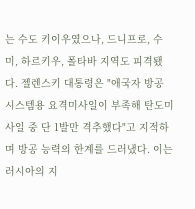는 수도 키이우였으나, 드니프로, 수미, 하르키우, 폴타바 지역도 피격됐다. 젤렌스키 대통령은 "애국자 방공 시스템용 요격미사일이 부족해 탄도미사일 중 단 1발만 격추했다"고 지적하며 방공 능력의 한계를 드러냈다. 이는 러시아의 지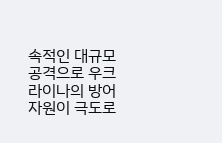속적인 대규모 공격으로 우크라이나의 방어 자원이 극도로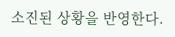소진된 상황을 반영한다.